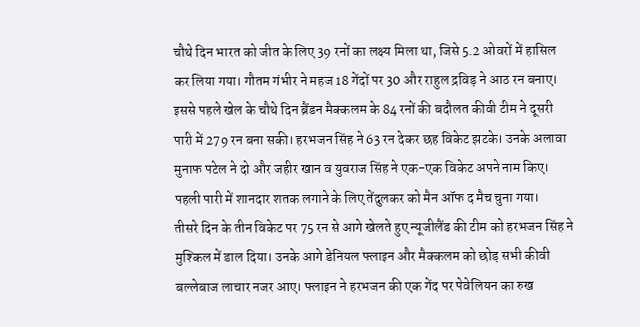चौथे दिन भारत को जीत के लिए 39 रनों का लक्ष्य मिला था, जिसे 5.2 ओवरों में हासिल कर लिया गया। गौतम गंभीर ने महज 18 गेंदों पर 30 और राहुल द्रविड़ ने आठ रन बनाए। इससे पहले खेल के चौथे दिन ब्रैंडन मैक्कलम के 84 रनों की बदौलत कीवी टीम ने दूसरी पारी में 279 रन बना सकी। हरभजन सिंह ने 63 रन देकर छह विकेट झटके। उनके अलावा मुनाफ पटेल ने दो और जहीर खान व युवराज सिंह ने एक-एक विकेट अपने नाम किए। पहली पारी में शानदार शतक लगाने के लिए तेंदुलकर को मैन ऑफ द मैच चुना गया।
तीसरे दिन के तीन विकेट पर 75 रन से आगे खेलते हुए न्यूजीलैंड की टीम को हरभजन सिंह ने मुश्किल में डाल दिया। उनके आगे डेनियल फ्लाइन और मैक्कलम को छोड़ सभी कीवी बल्लेबाज लाचार नजर आए। फ्लाइन ने हरभजन की एक गेंद पर पेवेलियन का रुख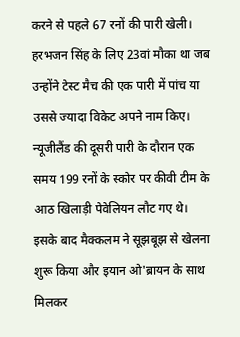करने से पहले 67 रनों की पारी खेली। हरभजन सिंह के लिए 23वां मौका था जब उन्होंने टेस्ट मैच की एक पारी में पांच या उससे ज्यादा विकेट अपने नाम किए।
न्यूजीलैंड की दूसरी पारी के दौरान एक समय 199 रनों के स्कोर पर कीवी टीम के आठ खिलाड़ी पेवेलियन लौट गए थे। इसके बाद मैक्कलम ने सूझबूझ से खेलना शुरू किया और इयान ओ'ब्रायन के साथ मिलकर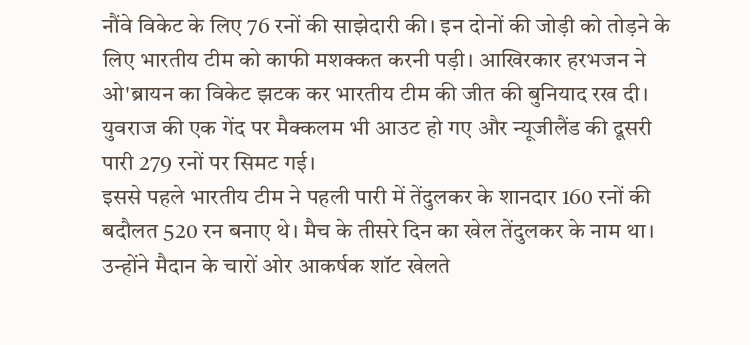नौंवे विकेट के लिए 76 रनों की साझेदारी की। इन दोनों की जोड़ी को तोड़ने के लिए भारतीय टीम को काफी मशक्कत करनी पड़ी। आखिरकार हरभजन ने ओ'ब्रायन का विकेट झटक कर भारतीय टीम की जीत की बुनियाद रख दी। युवराज की एक गेंद पर मैक्कलम भी आउट हो गए और न्यूजीलैंड की दूसरी पारी 279 रनों पर सिमट गई।
इससे पहले भारतीय टीम ने पहली पारी में तेंदुलकर के शानदार 160 रनों की बदौलत 520 रन बनाए थे। मैच के तीसरे दिन का खेल तेंदुलकर के नाम था। उन्होंने मैदान के चारों ओर आकर्षक शॉट खेलते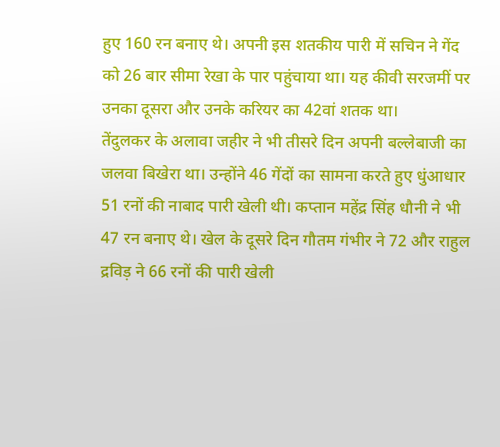हुए 160 रन बनाए थे। अपनी इस शतकीय पारी में सचिन ने गेंद को 26 बार सीमा रेखा के पार पहुंचाया था। यह कीवी सरजमीं पर उनका दूसरा और उनके करियर का 42वां शतक था।
तेंदुलकर के अलावा जहीर ने भी तीसरे दिन अपनी बल्लेबाजी का जलवा बिखेरा था। उन्होंने 46 गेंदों का सामना करते हुए धुंआधार 51 रनों की नाबाद पारी खेली थी। कप्तान महेंद्र सिंह धौनी ने भी 47 रन बनाए थे। खेल के दूसरे दिन गौतम गंभीर ने 72 और राहुल द्रविड़ ने 66 रनों की पारी खेली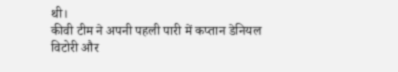थी।
कीवी टीम ने अपनी पहली पारी में कप्तान डेनियल विटोरी और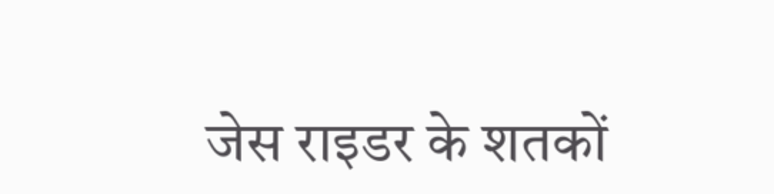जेस राइडर के शतकों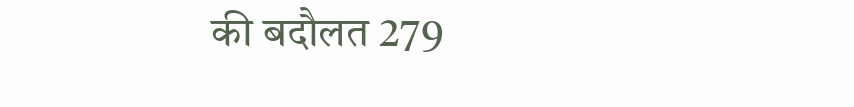की बदौलत 279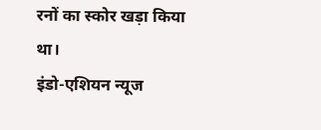रनों का स्कोर खड़ा किया था।
इंडो-एशियन न्यूज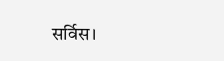सर्विस।